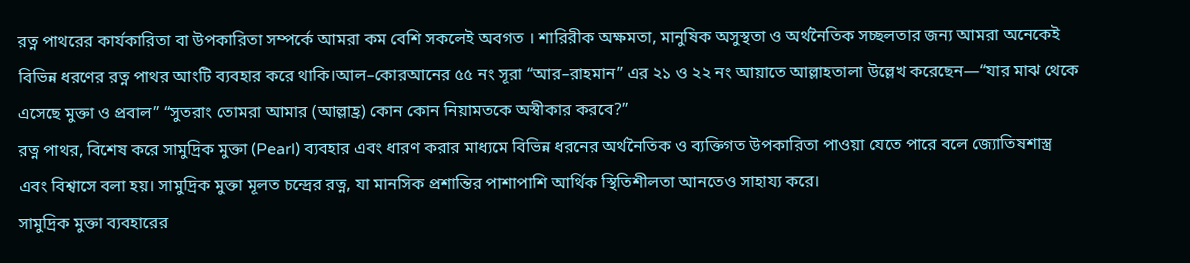রত্ন পাথরের কার্যকারিতা বা উপকারিতা সম্পর্কে আমরা কম বেশি সকলেই অবগত । শারিরীক অক্ষমতা, মানুষিক অসুস্থতা ও অর্থনৈতিক সচ্ছলতার জন্য আমরা অনেকেই বিভিন্ন ধরণের রত্ন পাথর আংটি ব্যবহার করে থাকি।আল–কোরআনের ৫৫ নং সূরা “আর–রাহমান” এর ২১ ও ২২ নং আয়াতে আল্লাহতালা উল্লেখ করেছেন—“যার মাঝ থেকে এসেছে মুক্তা ও প্রবাল” “সুতরাং তোমরা আমার (আল্লাহ্র) কোন কোন নিয়ামতকে অস্বীকার করবে?”
রত্ন পাথর, বিশেষ করে সামুদ্রিক মুক্তা (Pearl) ব্যবহার এবং ধারণ করার মাধ্যমে বিভিন্ন ধরনের অর্থনৈতিক ও ব্যক্তিগত উপকারিতা পাওয়া যেতে পারে বলে জ্যোতিষশাস্ত্র এবং বিশ্বাসে বলা হয়। সামুদ্রিক মুক্তা মূলত চন্দ্রের রত্ন, যা মানসিক প্রশান্তির পাশাপাশি আর্থিক স্থিতিশীলতা আনতেও সাহায্য করে।
সামুদ্রিক মুক্তা ব্যবহারের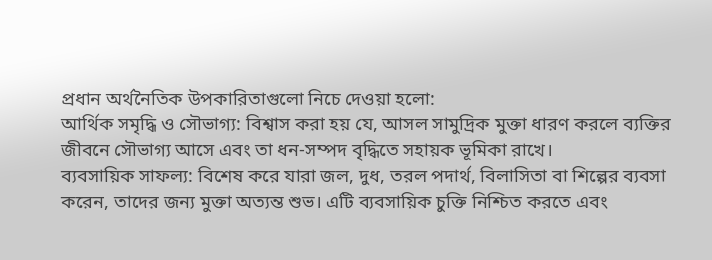প্রধান অর্থনৈতিক উপকারিতাগুলো নিচে দেওয়া হলো:
আর্থিক সমৃদ্ধি ও সৌভাগ্য: বিশ্বাস করা হয় যে, আসল সামুদ্রিক মুক্তা ধারণ করলে ব্যক্তির জীবনে সৌভাগ্য আসে এবং তা ধন-সম্পদ বৃদ্ধিতে সহায়ক ভূমিকা রাখে।
ব্যবসায়িক সাফল্য: বিশেষ করে যারা জল, দুধ, তরল পদার্থ, বিলাসিতা বা শিল্পের ব্যবসা করেন, তাদের জন্য মুক্তা অত্যন্ত শুভ। এটি ব্যবসায়িক চুক্তি নিশ্চিত করতে এবং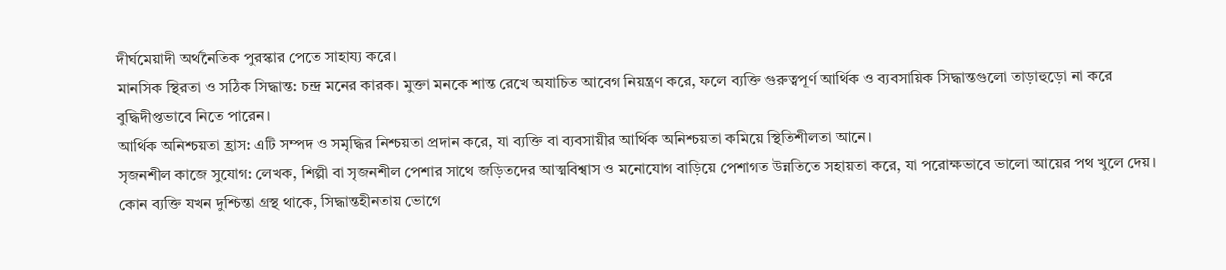দীর্ঘমেয়াদী অর্থনৈতিক পুরস্কার পেতে সাহায্য করে।
মানসিক স্থিরতা ও সঠিক সিদ্ধান্ত: চন্দ্র মনের কারক। মুক্তা মনকে শান্ত রেখে অযাচিত আবেগ নিয়ন্ত্রণ করে, ফলে ব্যক্তি গুরুত্বপূর্ণ আর্থিক ও ব্যবসায়িক সিদ্ধান্তগুলো তাড়াহুড়ো না করে বুদ্ধিদীপ্তভাবে নিতে পারেন।
আর্থিক অনিশ্চয়তা হ্রাস: এটি সম্পদ ও সমৃদ্ধির নিশ্চয়তা প্রদান করে, যা ব্যক্তি বা ব্যবসায়ীর আর্থিক অনিশ্চয়তা কমিয়ে স্থিতিশীলতা আনে।
সৃজনশীল কাজে সুযোগ: লেখক, শিল্পী বা সৃজনশীল পেশার সাথে জড়িতদের আত্মবিশ্বাস ও মনোযোগ বাড়িয়ে পেশাগত উন্নতিতে সহায়তা করে, যা পরোক্ষভাবে ভালো আয়ের পথ খুলে দেয়।
কোন ব্যক্তি যখন দুশ্চিন্তা গ্রস্থ থাকে, সিদ্ধান্তহীনতায় ভোগে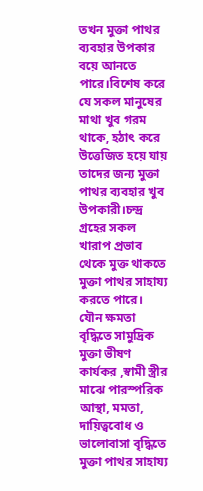তখন মুক্তা পাথর ব্যবহার উপকার বয়ে আনতে পারে।বিশেষ করে যে সকল মানুষের মাথা খুব গরম থাকে, হঠাৎ করে উত্তেজিত হয়ে যায় তাদের জন্য মুক্তা পাথর ব্যবহার খুব উপকারী।চন্দ্র গ্রহের সকল খারাপ প্রভাব থেকে মুক্ত থাকতে মুক্তা পাথর সাহায্য করতে পারে।
যৌন ক্ষমতা বৃদ্ধিতে সামুদ্রিক মুক্তা ভীষণ কার্যকর ,স্বামী স্ত্রীর মাঝে পারস্পরিক আস্থা, মমতা, দায়িত্ববোধ ও ভালোবাসা বৃদ্ধিতে মুক্তা পাথর সাহায্য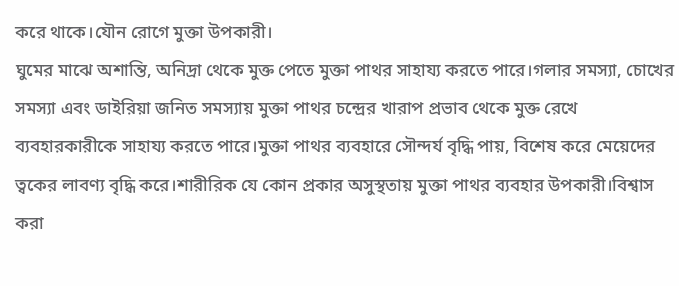করে থাকে।যৌন রোগে মুক্তা উপকারী।
ঘুমের মাঝে অশান্তি, অনিদ্রা থেকে মুক্ত পেতে মুক্তা পাথর সাহায্য করতে পারে।গলার সমস্যা, চোখের সমস্যা এবং ডাইরিয়া জনিত সমস্যায় মুক্তা পাথর চন্দ্রের খারাপ প্রভাব থেকে মুক্ত রেখে ব্যবহারকারীকে সাহায্য করতে পারে।মুক্তা পাথর ব্যবহারে সৌন্দর্য বৃদ্ধি পায়, বিশেষ করে মেয়েদের ত্বকের লাবণ্য বৃদ্ধি করে।শারীরিক যে কোন প্রকার অসুস্থতায় মুক্তা পাথর ব্যবহার উপকারী।বিশ্বাস করা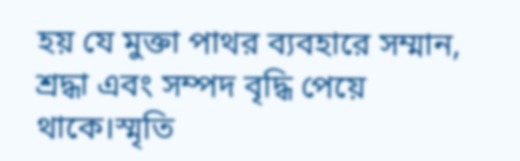হয় যে মুক্তা পাথর ব্যবহারে সম্মান, শ্রদ্ধা এবং সম্পদ বৃদ্ধি পেয়ে থাকে।স্মৃতি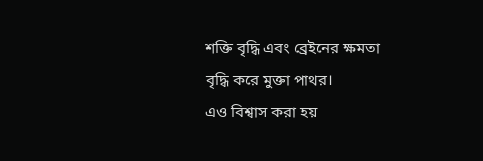শক্তি বৃদ্ধি এবং ব্রেইনের ক্ষমতা বৃদ্ধি করে মুক্তা পাথর।
এও বিশ্বাস করা হয়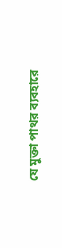যে মুক্তা পাথর ব্যবহারে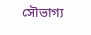সৌভাগ্য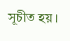সূচীত হয়।